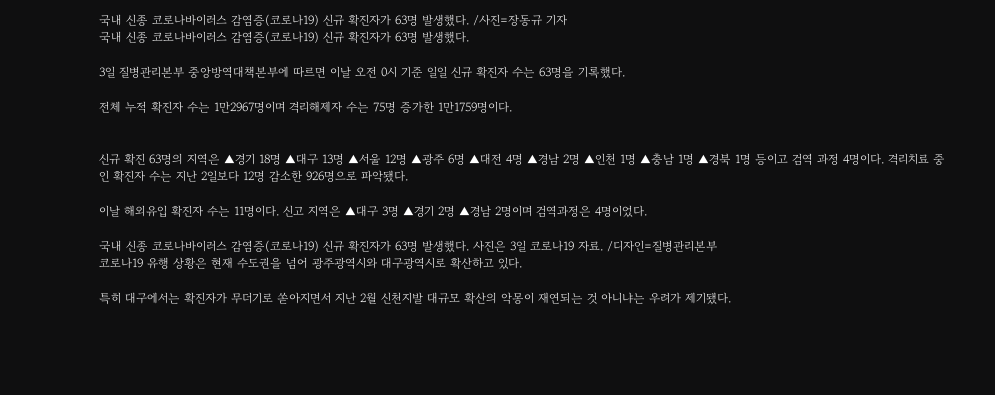국내 신종 코로나바이러스 감염증(코로나19) 신규 확진자가 63명 발생했다. /사진=장동규 기자
국내 신종 코로나바이러스 감염증(코로나19) 신규 확진자가 63명 발생했다.

3일 질병관리본부 중앙방역대책본부에 따르면 이날 오전 0시 기준 일일 신규 확진자 수는 63명을 기록했다.

전체 누적 확진자 수는 1만2967명이며 격리해제자 수는 75명 증가한 1만1759명이다.


신규 확진 63명의 지역은 ▲경기 18명 ▲대구 13명 ▲서울 12명 ▲광주 6명 ▲대전 4명 ▲경남 2명 ▲인천 1명 ▲충남 1명 ▲경북 1명 등이고 검역 과정 4명이다. 격리치료 중인 확진자 수는 지난 2일보다 12명 감소한 926명으로 파악됐다.

이날 해외유입 확진자 수는 11명이다. 신고 지역은 ▲대구 3명 ▲경기 2명 ▲경남 2명이며 검역과정은 4명이었다.

국내 신종 코로나바이러스 감염증(코로나19) 신규 확진자가 63명 발생했다. 사진은 3일 코로나19 자료. /디자인=질병관리본부
코로나19 유행 상황은 현재 수도권을 넘어 광주광역시와 대구광역시로 확산하고 있다.

특히 대구에서는 확진자가 무더기로 쏟아지면서 지난 2월 신천지발 대규모 확산의 악몽이 재연되는 것 아니냐는 우려가 제기됐다.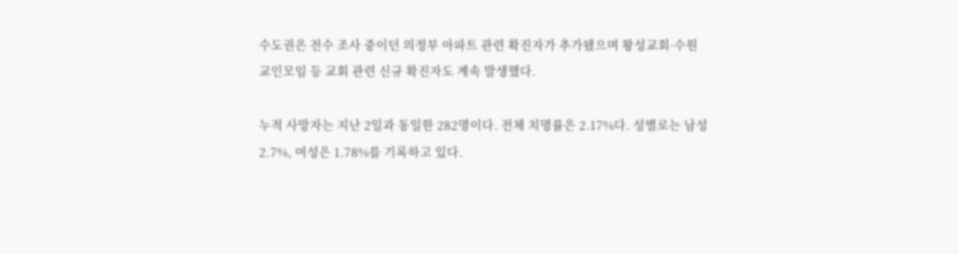수도권은 전수 조사 중이던 의정부 아파트 관련 확진자가 추가됐으며 왕성교회·수원교인모임 등 교회 관련 신규 확진자도 계속 발생했다.

누적 사망자는 지난 2일과 동일한 282명이다. 전체 치명률은 2.17%다. 성별로는 남성 2.7%, 여성은 1.78%를 기록하고 있다.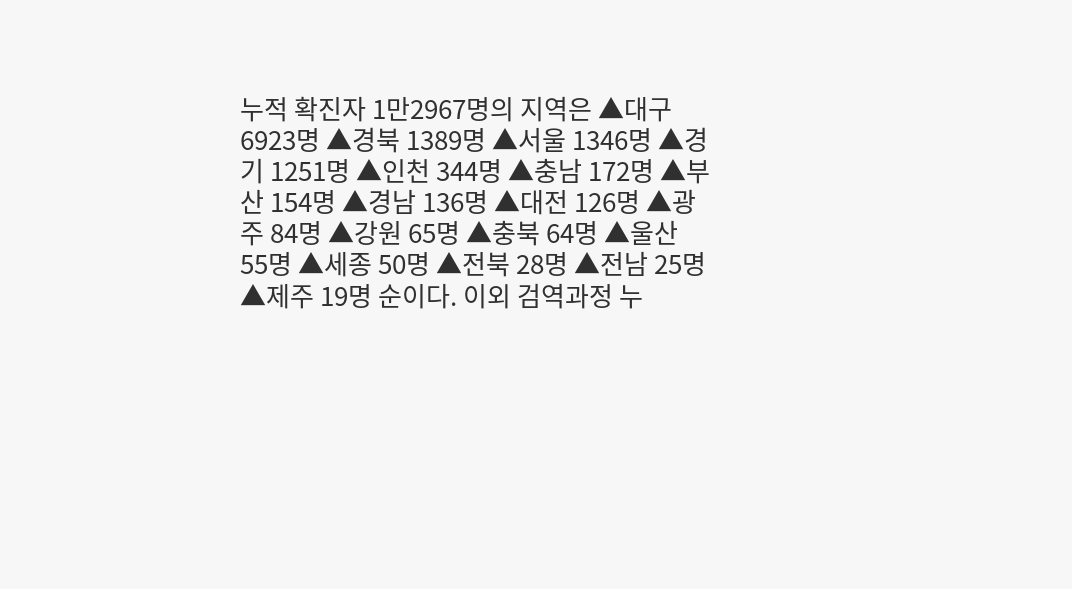누적 확진자 1만2967명의 지역은 ▲대구 6923명 ▲경북 1389명 ▲서울 1346명 ▲경기 1251명 ▲인천 344명 ▲충남 172명 ▲부산 154명 ▲경남 136명 ▲대전 126명 ▲광주 84명 ▲강원 65명 ▲충북 64명 ▲울산 55명 ▲세종 50명 ▲전북 28명 ▲전남 25명 ▲제주 19명 순이다. 이외 검역과정 누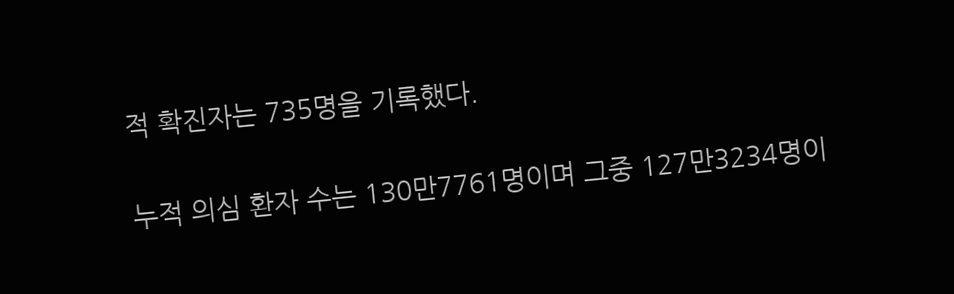적 확진자는 735명을 기록했다.

누적 의심 환자 수는 130만7761명이며 그중 127만3234명이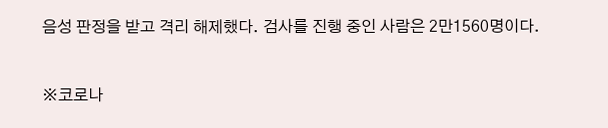음성 판정을 받고 격리 해제했다. 검사를 진행 중인 사람은 2만1560명이다.


※코로나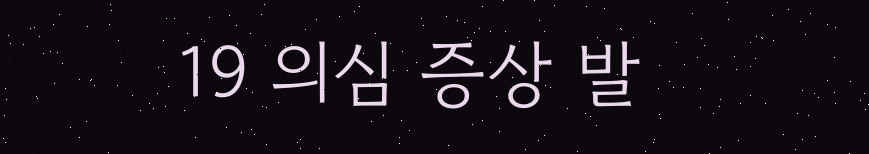19 의심 증상 발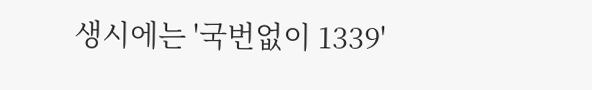생시에는 '국번없이 1339'